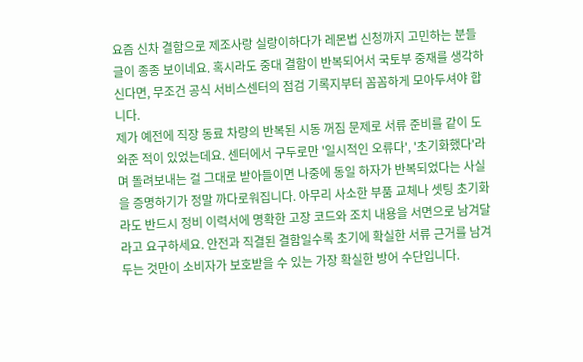요즘 신차 결함으로 제조사랑 실랑이하다가 레몬법 신청까지 고민하는 분들 글이 종종 보이네요. 혹시라도 중대 결함이 반복되어서 국토부 중재를 생각하신다면, 무조건 공식 서비스센터의 점검 기록지부터 꼼꼼하게 모아두셔야 합니다.
제가 예전에 직장 동료 차량의 반복된 시동 꺼짐 문제로 서류 준비를 같이 도와준 적이 있었는데요. 센터에서 구두로만 '일시적인 오류다', '초기화했다'라며 돌려보내는 걸 그대로 받아들이면 나중에 동일 하자가 반복되었다는 사실을 증명하기가 정말 까다로워집니다. 아무리 사소한 부품 교체나 셋팅 초기화라도 반드시 정비 이력서에 명확한 고장 코드와 조치 내용을 서면으로 남겨달라고 요구하세요. 안전과 직결된 결함일수록 초기에 확실한 서류 근거를 남겨두는 것만이 소비자가 보호받을 수 있는 가장 확실한 방어 수단입니다.